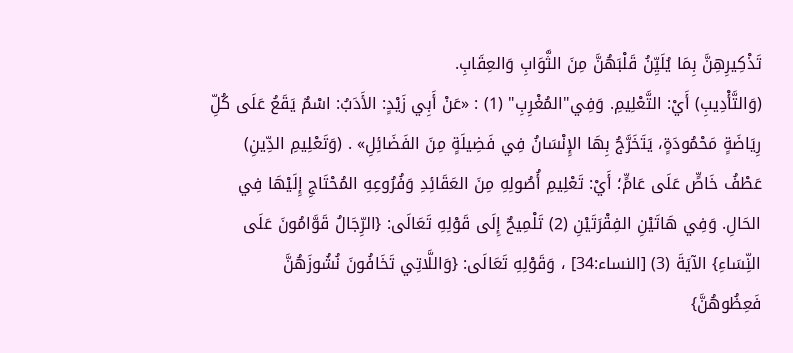تَذْكِيرِهِنَّ بِمَا يُلَيِّنُ قَلْبَهُنَّ مِنَ الثَّوَابِ وَالعِقَابِ.
(وَالتَّأْدِيبِ) أَيْ: التَّعْلِيمِ. وَفِي"المُغْرِبِ" (1) : «عَنْ أَبِي زَيْدٍ: الأَدَبُ: اسْمٌ يَقَعُ عَلَى كُلِّ رِيَاضَةٍ مَحْمُودَةٍ، يَتَخَرَّجُ بِهَا الإِنْسَانُ فِي فَضِيلَةٍ مِنَ الفَضَائِلِ» . (وَتَعْلِيمِ الدِّينِ) عَطْفُ خَاصٍّ عَلَى عَامٍّ؛ أَيْ: تَعْلِيمِ أُصُولِهِ مِنَ العَقَائِدِ وَفُرُوعِهِ المُحْتَاجِ إِلَيْهَا فِي الحَالِ. وَفِي هَاتَيْنِ الفِقْرَتَيْنِ (2) تَلْمِيحٌ إِلَى قَوْلِهِ تَعَالَى: {الرِّجَالُ قَوَّامُونَ عَلَى النِّسَاءِ} الآيَةَ (3) [النساء:34] ، وَقَوْلِهِ تَعَالَى: {وَاللَّاتِي تَخَافُونَ نُشُوزَهُنَّ فَعِظُوهُنَّ}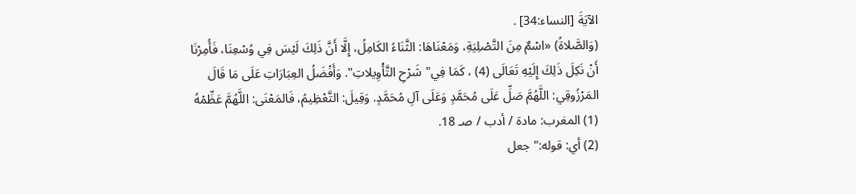الآيَةَ [النساء:34] .
(وَالصَّلاةُ) «اسْمٌ مِنَ التَّصْلِيَةِ، وَمَعْنَاهَا: الثَّنَاءُ الكَامِلُ، إِلَّا أَنَّ ذَلِكَ لَيْسَ فِي وُسْعِنَا، فَأُمِرْنَا أَنْ نَكِلَ ذَلِكَ إِلَيْهِ تَعَالَى (4) ، كَمَا فِي"شَرْحِ التَّأْوِيلاتِ". وَأَفْضَلُ العِبَارَاتِ عَلَى مَا قَالَ المَرْزُوقِي: اللَّهُمَّ صَلِّ عَلَى مُحَمَّدٍ وَعَلَى آلِ مُحَمَّدٍ. وَقِيلَ: التَّعْظِيمُ، فَالمَعْنَى: اللَّهُمَّ عَظِّمْهُ
(1) المغرب: مادة / أدب / صـ 18.
(2) أي: قوله:"جعل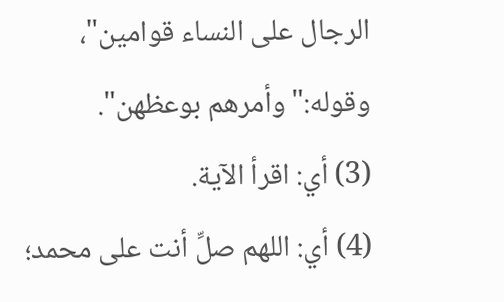الرجال على النساء قوامين"، وقوله:"وأمرهم بوعظهن".
(3) أي: اقرأ الآية.
(4) أي: اللهم صلِّ أنت على محمد؛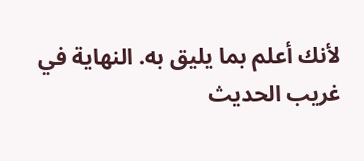لأنك أعلم بما يليق به. النهاية في غريب الحديث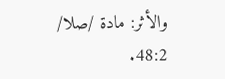والأثر: مادة /صلا/ 48:2.